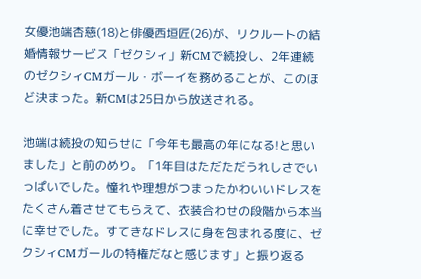女優池端杏慈(18)と俳優西垣匠(26)が、リクルートの結婚情報サービス「ゼクシィ」新CMで続投し、2年連続のゼクシィCMガール・ボーイを務めることが、このほど決まった。新CMは25日から放送される。

池端は続投の知らせに「今年も最高の年になる!と思いました」と前のめり。「1年目はただただうれしさでいっぱいでした。憧れや理想がつまったかわいいドレスをたくさん着させてもらえて、衣装合わせの段階から本当に幸せでした。すてきなドレスに身を包まれる度に、ゼクシィCMガールの特権だなと感じます」と振り返る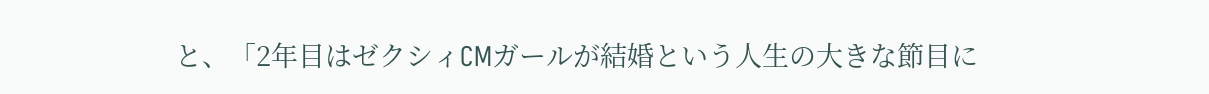と、「2年目はゼクシィCMガールが結婚という人生の大きな節目に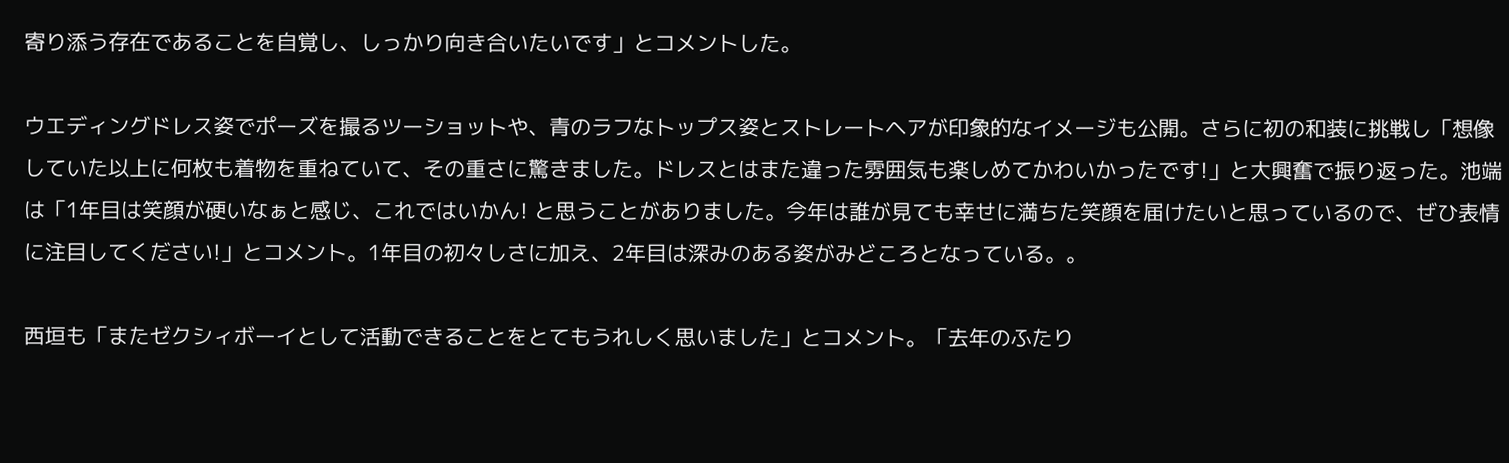寄り添う存在であることを自覚し、しっかり向き合いたいです」とコメントした。

ウエディングドレス姿でポーズを撮るツーショットや、青のラフなトップス姿とストレートヘアが印象的なイメージも公開。さらに初の和装に挑戦し「想像していた以上に何枚も着物を重ねていて、その重さに驚きました。ドレスとはまた違った雰囲気も楽しめてかわいかったです!」と大興奮で振り返った。池端は「1年目は笑顔が硬いなぁと感じ、これではいかん! と思うことがありました。今年は誰が見ても幸せに満ちた笑顔を届けたいと思っているので、ぜひ表情に注目してください!」とコメント。1年目の初々しさに加え、2年目は深みのある姿がみどころとなっている。。

西垣も「またゼクシィボーイとして活動できることをとてもうれしく思いました」とコメント。「去年のふたり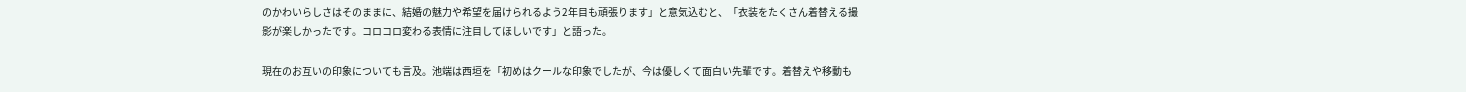のかわいらしさはそのままに、結婚の魅力や希望を届けられるよう2年目も頑張ります」と意気込むと、「衣装をたくさん着替える撮影が楽しかったです。コロコロ変わる表情に注目してほしいです」と語った。

現在のお互いの印象についても言及。池端は西垣を「初めはクールな印象でしたが、今は優しくて面白い先輩です。着替えや移動も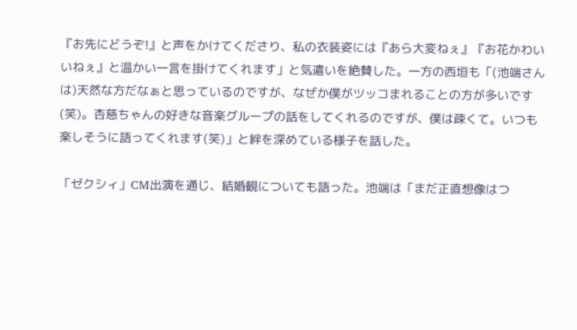『お先にどうぞ!』と声をかけてくださり、私の衣装姿には『あら大変ねぇ』『お花かわいいねぇ』と温かい一言を掛けてくれます」と気遣いを絶賛した。一方の西垣も「(池端さんは)天然な方だなぁと思っているのですが、なぜか僕がツッコまれることの方が多いです(笑)。杏慈ちゃんの好きな音楽グループの話をしてくれるのですが、僕は疎くて。いつも楽しそうに語ってくれます(笑)」と絆を深めている様子を話した。

「ゼクシィ」CM出演を通じ、結婚観についても語った。池端は「まだ正直想像はつ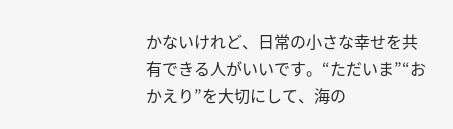かないけれど、日常の小さな幸せを共有できる人がいいです。“ただいま”“おかえり”を大切にして、海の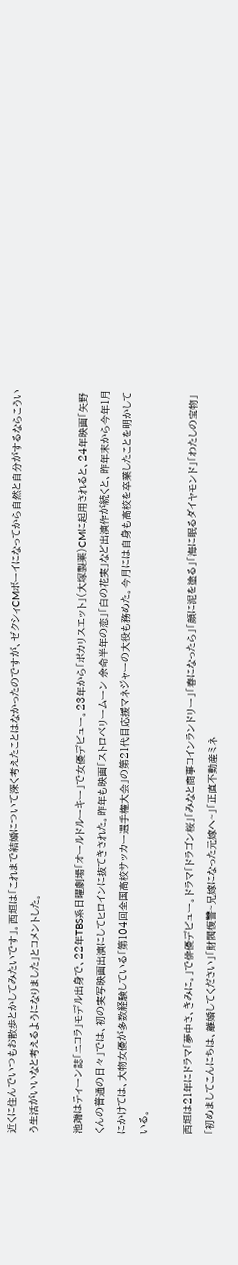近くに住んでいつもお散歩とかしてみたいです」。西垣は「これまで結婚について深く考えたことはなかったのですが、ゼクシィCMボーイになってから自然と自分がするならこういう生活がいいなと考えるようになりました」とコメントした。

池端はティーン誌「ニコラ」モデル出身で、22年TBS系日曜劇場「オールドルーキー」で女優デビュー。23年から「ポカリスエット」(大塚製薬)CMに起用されると、24年映画「矢野くんの普通の日々」では、初の実写映画出演にしてヒロインに抜てきされた。昨年も映画「ストロベリームーン 余命半年の恋」「白の花実」など出演作が続くと、昨年末から今年1月にかけては、大物女優が多数経験している「第104回全国高校サッカー選手権大会」の第21代目応援マネジャーの大役も務めた。今月には自身も高校を卒業したことを明かしている。

西垣は21年にドラマ「夢中さ、きみに。」で俳優デビュー。ドラマ「ドラゴン桜」「みなと商事コインランドリー」「春になったら」「顔に泥を塗る」「海に眠るダイヤモンド」「わたしの宝物」「初めましてこんにちは、離婚してください」「財閥復讐~兄嫁になった元嫁へ~」「正直不動産ミネ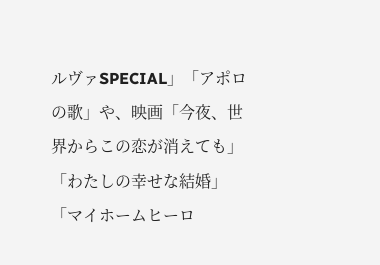ルヴァSPECIAL」「アポロの歌」や、映画「今夜、世界からこの恋が消えても」「わたしの幸せな結婚」「マイホームヒーロ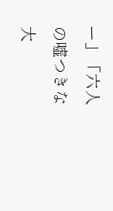ー」「六人の嘘つきな大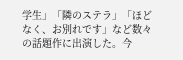学生」「隣のステラ」「ほどなく、お別れです」など数々の話題作に出演した。今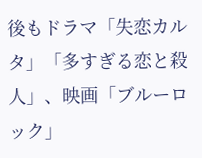後もドラマ「失恋カルタ」「多すぎる恋と殺人」、映画「ブルーロック」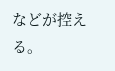などが控える。